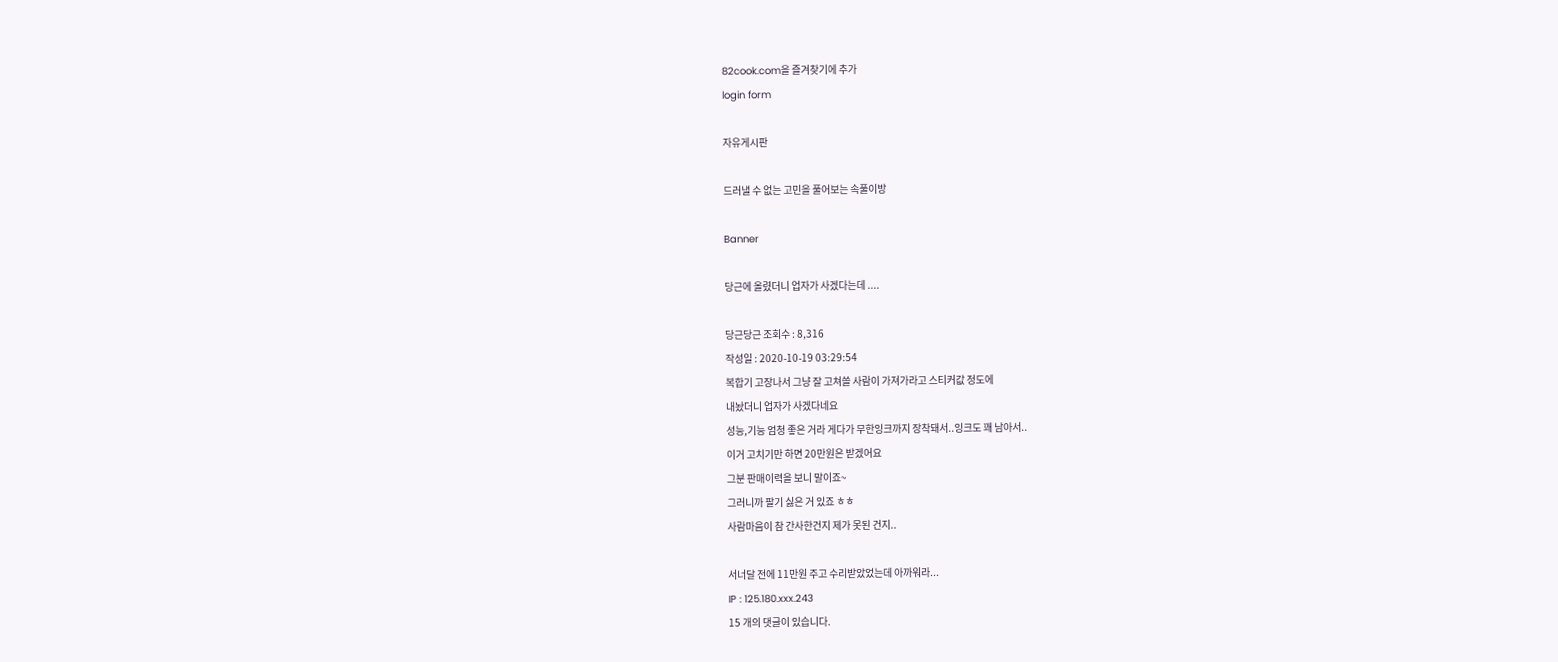82cook.com을 즐겨찾기에 추가
login form

자유게시판

드러낼 수 없는 고민을 풀어보는 속풀이방

Banner

당근에 올렸더니 업자가 사겠다는데 ....

당근당근 조회수 : 8,316
작성일 : 2020-10-19 03:29:54
복합기 고장나서 그냥 잘 고쳐쓸 사람이 가져가라고 스티커값 정도에
내놨더니 업자가 사겠다네요
성능,기능 엄청 좋은 거라 게다가 무한잉크까지 장착돼서..잉크도 꽤 남아서..
이거 고치기만 하면 20만원은 받겠어요
그분 판매이력을 보니 말이죠~
그러니까 팔기 싫은 거 있죠 ㅎㅎ
사람마음이 참 간사한건지 제가 못된 건지..

서너달 전에 11만원 주고 수리받았었는데 아까워라...
IP : 125.180.xxx.243
15 개의 댓글이 있습니다.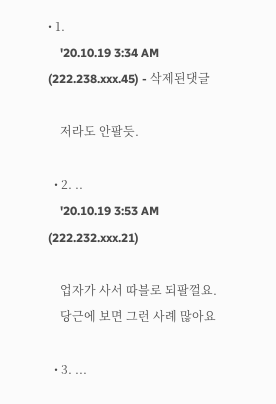• 1.
    '20.10.19 3:34 AM (222.238.xxx.45) - 삭제된댓글

    저라도 안팔듯.

  • 2. ..
    '20.10.19 3:53 AM (222.232.xxx.21)

    업자가 사서 따블로 되팔껄요.
    당근에 보면 그런 사례 많아요

  • 3. ...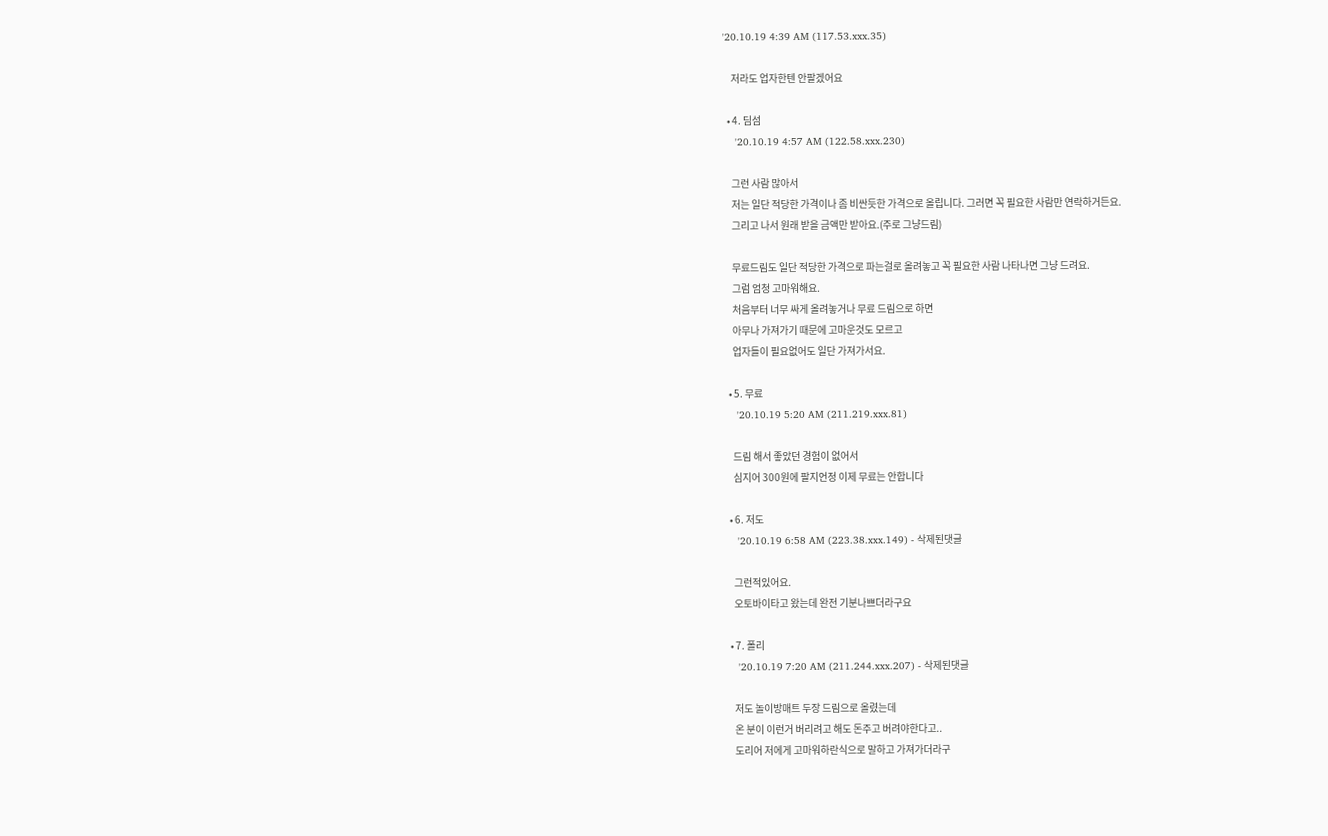'20.10.19 4:39 AM (117.53.xxx.35)

    저라도 업자한텐 안팔겠어요

  • 4. 딤섬
    '20.10.19 4:57 AM (122.58.xxx.230)

    그런 사람 많아서
    저는 일단 적당한 가격이나 좀 비싼듯한 가격으로 올립니다. 그러면 꼭 필요한 사람만 연락하거든요.
    그리고 나서 원래 받을 금액만 받아요.(주로 그냥드림)

    무료드림도 일단 적당한 가격으로 파는걸로 올려놓고 꼭 필요한 사람 나타나면 그냥 드려요.
    그럼 엄청 고마워해요.
    처음부터 너무 싸게 올려놓거나 무료 드림으로 하면
    아무나 가져가기 때문에 고마운것도 모르고
    업자들이 필요없어도 일단 가져가서요.

  • 5. 무료
    '20.10.19 5:20 AM (211.219.xxx.81)

    드림 해서 좋았던 경험이 없어서
    심지어 300원에 팔지언정 이제 무료는 안합니다

  • 6. 저도
    '20.10.19 6:58 AM (223.38.xxx.149) - 삭제된댓글

    그런적있어요.
    오토바이타고 왔는데 완전 기분나쁘더라구요

  • 7. 폴리
    '20.10.19 7:20 AM (211.244.xxx.207) - 삭제된댓글

    저도 놀이방매트 두장 드림으로 올렸는데
    온 분이 이런거 버리려고 해도 돈주고 버려야한다고..
    도리어 저에게 고마워하란식으로 말하고 가져가더라구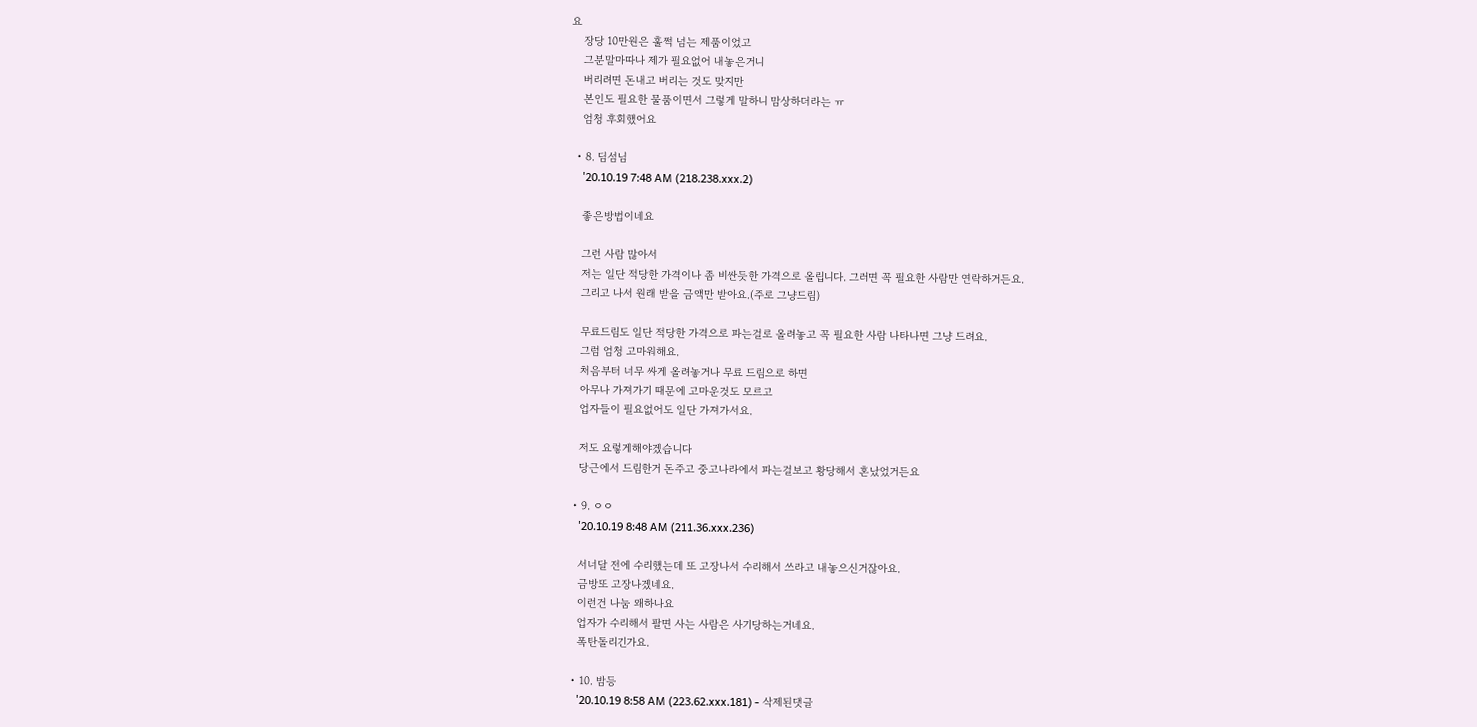요
    장당 10만원은 훌쩍 넘는 제품이었고
    그분말마따나 제가 필요없어 내놓은거니
    버리려면 돈내고 버리는 것도 맞지만
    본인도 필요한 물품이면서 그렇게 말하니 맘상하더라는 ㅠ
    엄청 후회했어요

  • 8. 딤섬님
    '20.10.19 7:48 AM (218.238.xxx.2)

    좋은방법이네요

    그런 사람 많아서
    저는 일단 적당한 가격이나 좀 비싼듯한 가격으로 올립니다. 그러면 꼭 필요한 사람만 연락하거든요.
    그리고 나서 원래 받을 금액만 받아요.(주로 그냥드림)

    무료드림도 일단 적당한 가격으로 파는걸로 올려놓고 꼭 필요한 사람 나타나면 그냥 드려요.
    그럼 엄청 고마워해요.
    처음부터 너무 싸게 올려놓거나 무료 드림으로 하면
    아무나 가져가기 때문에 고마운것도 모르고
    업자들이 필요없어도 일단 가져가서요.

    저도 요렇게해야겠습니다
    당근에서 드림한거 돈주고 중고나라에서 파는걸보고 황당해서 혼났었거든요

  • 9. ㅇㅇ
    '20.10.19 8:48 AM (211.36.xxx.236)

    서너달 전에 수리했는데 또 고장나서 수리해서 쓰라고 내놓으신거잖아요.
    금방또 고장나겠네요.
    이런건 나눔 왜하나요
    업자가 수리해서 팔면 사는 사람은 사기당하는거네요.
    폭탄돌리긴가요.

  • 10. 밤등
    '20.10.19 8:58 AM (223.62.xxx.181) - 삭제된댓글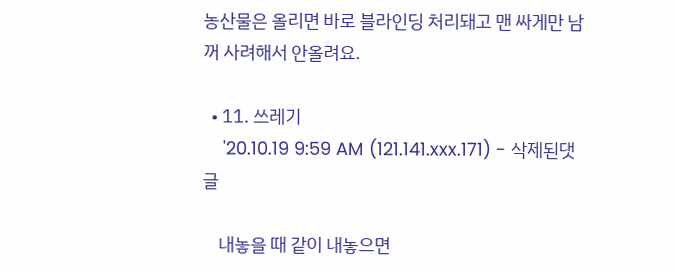농산물은 올리면 바로 블라인딩 처리돼고 맨 싸게만 남꺼 사려해서 안올려요.

  • 11. 쓰레기
    '20.10.19 9:59 AM (121.141.xxx.171) - 삭제된댓글

    내놓을 때 같이 내놓으면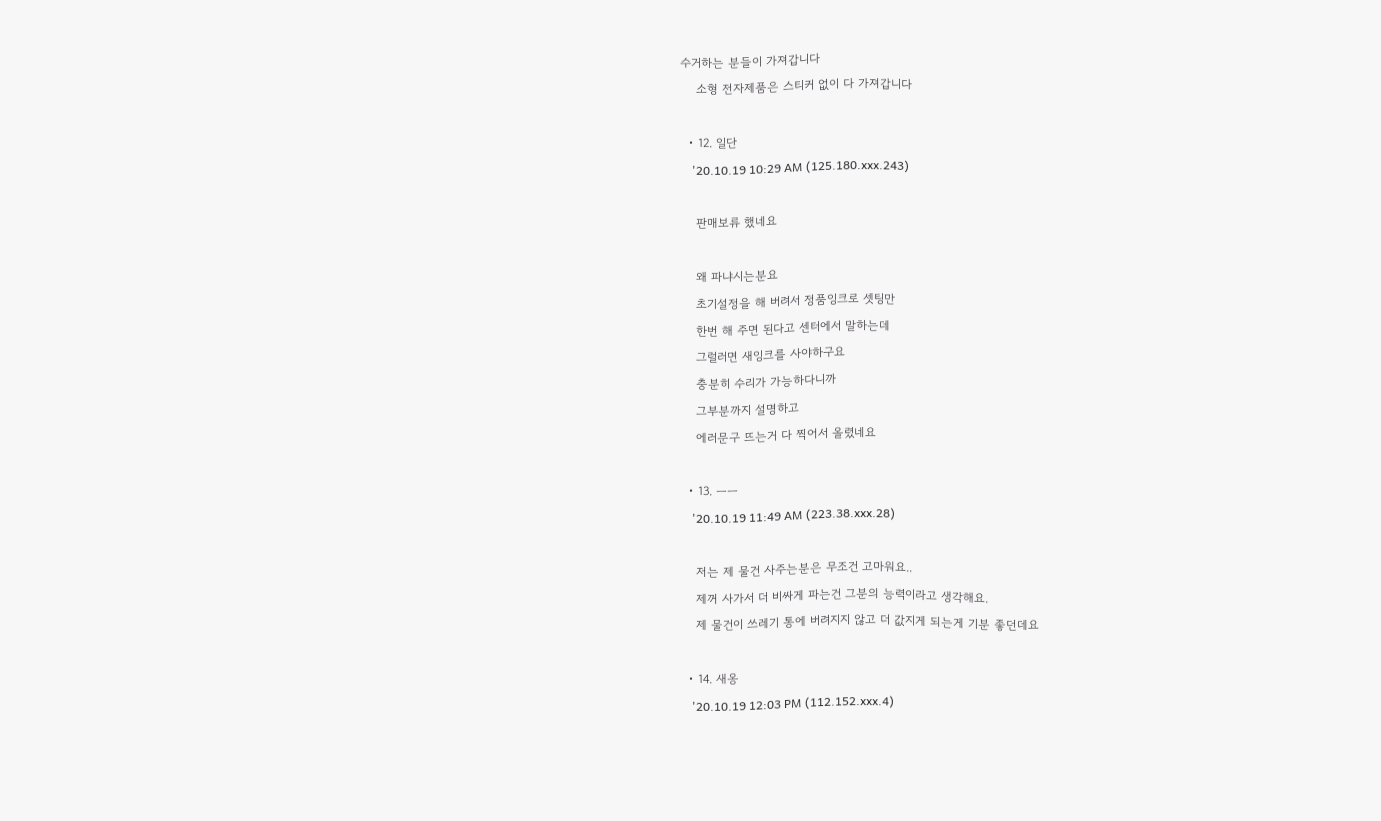수거하는 분들이 가져갑니다
    소형 전자제품은 스티커 없이 다 가져갑니다

  • 12. 일단
    '20.10.19 10:29 AM (125.180.xxx.243)

    판매보류 했네요

    왜 파냐시는분요
    초기설정을 해 버려서 정품잉크로 셋팅만
    한번 해 주면 된다고 센터에서 말하는데
    그럴러면 새잉크를 사야하구요
    충분히 수리가 가능하다니까
    그부분까지 설명하고
    에러문구 뜨는거 다 찍어서 올렸네요

  • 13. ㅡㅡ
    '20.10.19 11:49 AM (223.38.xxx.28)

    저는 제 물건 사주는분은 무조건 고마워요..
    제꺼 사가서 더 비싸게 파는건 그분의 능력이라고 생각해요.
    제 물건이 쓰레기 통에 버려지지 않고 더 값지게 되는게 기분 좋던데요

  • 14. 새옹
    '20.10.19 12:03 PM (112.152.xxx.4)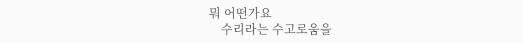뭐 어떤가요
    수리라는 수고로움을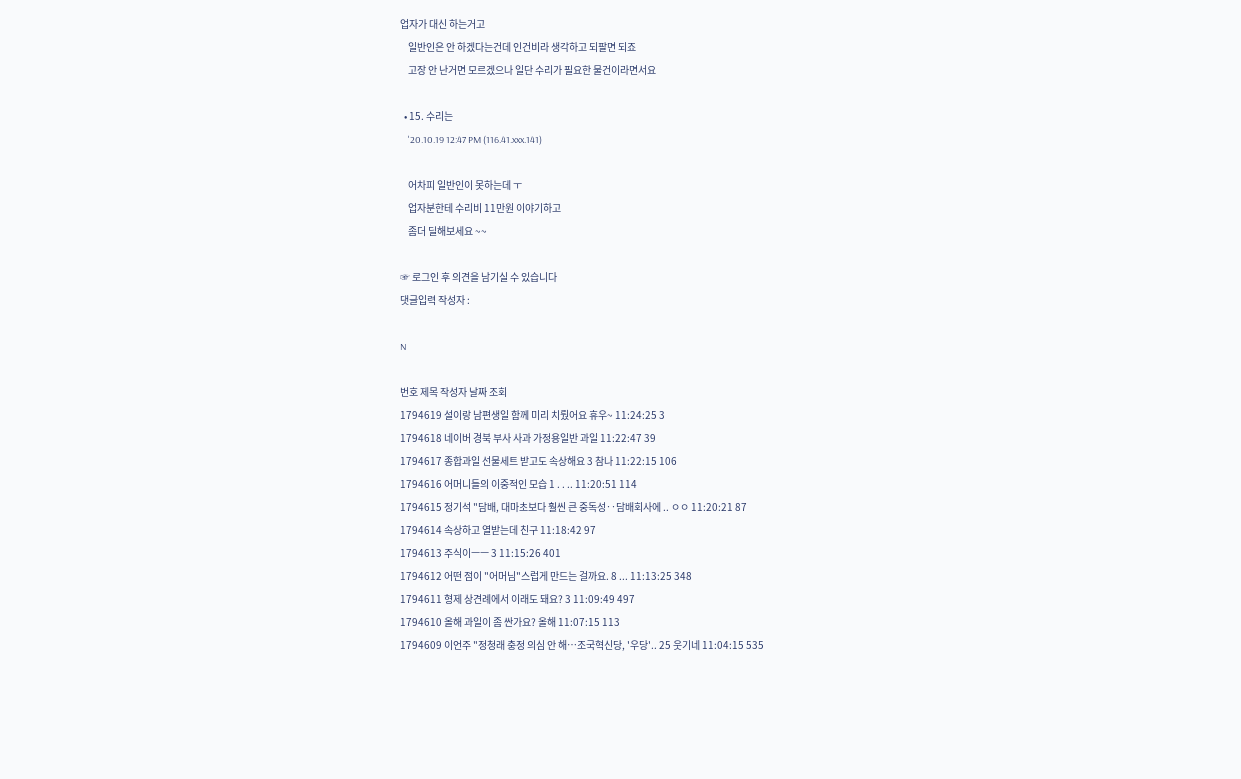업자가 대신 하는거고
    일반인은 안 하겠다는건데 인건비라 생각하고 되팔면 되죠
    고장 안 난거면 모르겠으나 일단 수리가 필요한 물건이라면서요

  • 15. 수리는
    '20.10.19 12:47 PM (116.41.xxx.141)

    어차피 일반인이 못하는데 ㅜ
    업자분한테 수리비 11만원 이야기하고
    좀더 딜해보세요 ~~

☞ 로그인 후 의견을 남기실 수 있습니다
댓글입력 작성자 :

N

번호 제목 작성자 날짜 조회
1794619 설이랑 남편생일 함께 미리 치뤘어요 휴우~ 11:24:25 3
1794618 네이버 경북 부사 사과 가정용일반 과일 11:22:47 39
1794617 종합과일 선물세트 받고도 속상해요 3 참나 11:22:15 106
1794616 어머니들의 이중적인 모습 1 . . .. 11:20:51 114
1794615 정기석 "담배, 대마초보다 훨씬 큰 중독성‥담배회사에 .. ㅇㅇ 11:20:21 87
1794614 속상하고 열받는데 친구 11:18:42 97
1794613 주식이ㅡㅡ 3 11:15:26 401
1794612 어떤 점이 "어머님"스럽게 만드는 걸까요. 8 ... 11:13:25 348
1794611 형제 상견례에서 이래도 돼요? 3 11:09:49 497
1794610 올해 과일이 좀 싼가요? 올해 11:07:15 113
1794609 이언주 "정청래 충정 의심 안 해…조국혁신당, '우당'.. 25 웃기네 11:04:15 535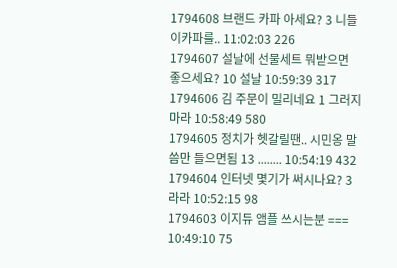1794608 브랜드 카파 아세요? 3 니들이카파를.. 11:02:03 226
1794607 설날에 선물세트 뭐받으면 좋으세요? 10 설날 10:59:39 317
1794606 김 주문이 밀리네요 1 그러지마라 10:58:49 580
1794605 정치가 헷갈릴땐.. 시민옹 말씀만 들으면됨 13 ........ 10:54:19 432
1794604 인터넷 몇기가 써시나요? 3 라라 10:52:15 98
1794603 이지듀 앰플 쓰시는분 === 10:49:10 75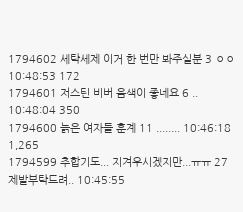1794602 세탁세제 이거 한 번만 봐주실분 3 ㅇㅇ 10:48:53 172
1794601 저스틴 비버 음색이 좋네요 6 .. 10:48:04 350
1794600 늙은 여자들 훈계 11 ........ 10:46:18 1,265
1794599 추합기도... 지겨우시겠지만...ㅠㅠ 27 제발부탁드려.. 10:45:55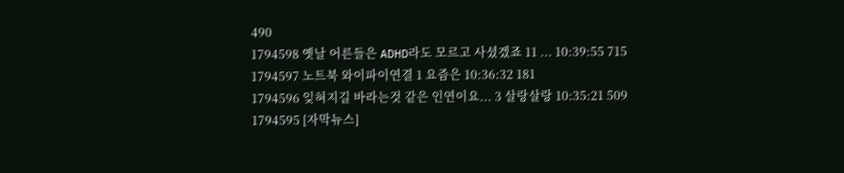490
1794598 옛날 어른들은 ADHD라도 모르고 사셨겠죠 11 ... 10:39:55 715
1794597 노트북 와이파이연결 1 요즘은 10:36:32 181
1794596 잊혀지길 바라는것 같은 인연이요... 3 살랑살랑 10:35:21 509
1794595 [자막뉴스]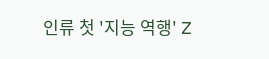인류 첫 '지능 역행' Z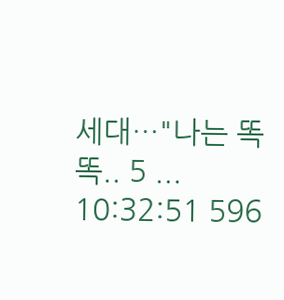세대…"나는 똑똑.. 5 ... 10:32:51 596